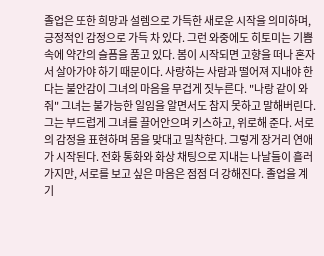졸업은 또한 희망과 설렘으로 가득한 새로운 시작을 의미하며, 긍정적인 감정으로 가득 차 있다. 그런 와중에도 히토미는 기쁨 속에 약간의 슬픔을 품고 있다. 봄이 시작되면 고향을 떠나 혼자서 살아가야 하기 때문이다. 사랑하는 사람과 떨어져 지내야 한다는 불안감이 그녀의 마음을 무겁게 짓누른다. "나랑 같이 와줘" 그녀는 불가능한 일임을 알면서도 참지 못하고 말해버린다. 그는 부드럽게 그녀를 끌어안으며 키스하고, 위로해 준다. 서로의 감정을 표현하며 몸을 맞대고 밀착한다. 그렇게 장거리 연애가 시작된다. 전화 통화와 화상 채팅으로 지내는 나날들이 흘러가지만, 서로를 보고 싶은 마음은 점점 더 강해진다. 졸업을 계기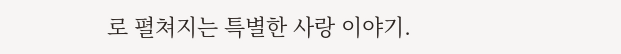로 펼쳐지는 특별한 사랑 이야기.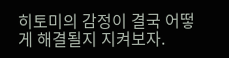히토미의 감정이 결국 어떻게 해결될지 지켜보자.